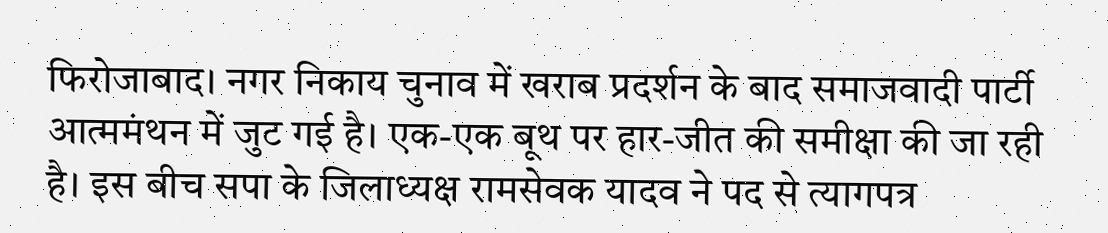फिरोजाबाद। नगर निकाय चुनाव में खराब प्रदर्शन के बाद समाजवादी पार्टी आत्ममंथन में जुट गई है। एक-एक बूथ पर हार-जीत की समीक्षा की जा रही है। इस बीच सपा के जिलाध्यक्ष रामसेवक यादव ने पद से त्यागपत्र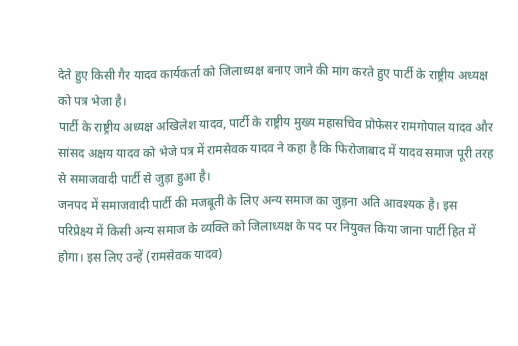देते हुए किसी गैर यादव कार्यकर्ता को जिलाध्यक्ष बनाए जाने की मांग करते हुए पार्टी के राष्ट्रीय अध्यक्ष को पत्र भेजा है।
पार्टी के राष्ट्रीय अध्यक्ष अखिलेश यादव, पार्टी के राष्ट्रीय मुख्य महासचिव प्रोफेसर रामगोपाल यादव और सांसद अक्षय यादव को भेजे पत्र में रामसेवक यादव ने कहा है कि फिरोजाबाद में यादव समाज पूरी तरह से समाजवादी पार्टी से जुड़ा हुआ है।
जनपद में समाजवादी पार्टी की मजबूती के लिए अन्य समाज का जुड़ना अति आवश्यक है। इस परिप्रेक्ष्य में किसी अन्य समाज के व्यक्ति को जिलाध्यक्ष के पद पर नियुक्त किया जाना पार्टी हित में होगा। इस लिए उन्हें (रामसेवक यादव)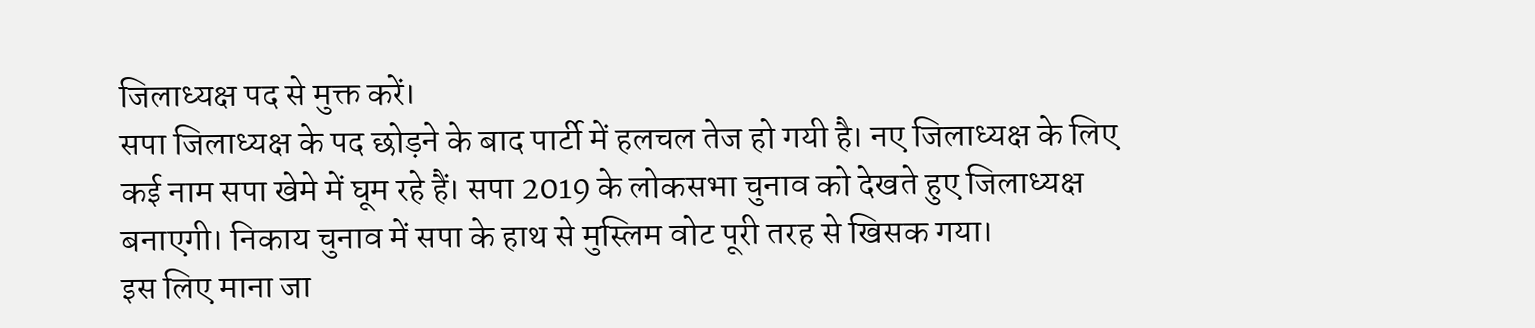जिलाध्यक्ष पद से मुक्त करें।
सपा जिलाध्यक्ष के पद छोड़ने के बाद पार्टी में हलचल तेज हो गयी है। नए जिलाध्यक्ष के लिए कई नाम सपा खेमे में घूम रहे हैं। सपा 2019 के लोकसभा चुनाव को देखते हुए जिलाध्यक्ष बनाएगी। निकाय चुनाव में सपा के हाथ से मुस्लिम वोट पूरी तरह से खिसक गया।
इस लिए माना जा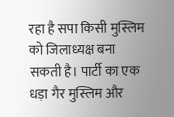रहा है सपा किसी मुस्लिम को जिलाध्यक्ष बना सकती है। पार्टी का एक धड़ा गैर मुस्लिम और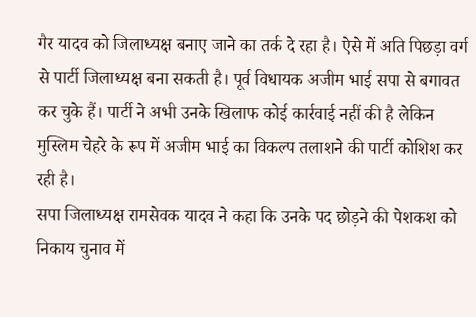गैर यादव को जिलाध्यक्ष बनाए जाने का तर्क दे रहा है। ऐसे में अति पिछड़ा वर्ग से पार्टी जिलाध्यक्ष बना सकती है। पूर्व विधायक अजीम भाई सपा से बगावत कर चुके हैं। पार्टी ने अभी उनके खिलाफ कोई कार्रवाई नहीं की है लेकिन मुस्लिम चेहरे के रूप में अजीम भाई का विकल्प तलाशने की पार्टी कोशिश कर रही है।
सपा जिलाध्यक्ष रामसेवक यादव ने कहा कि उनके पद छोड़ने की पेशकश को निकाय चुनाव में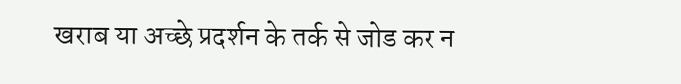खराब या अच्छे प्रदर्शन के तर्क से जोड कर न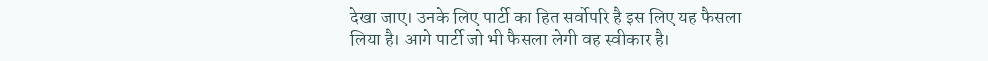देखा जाए। उनके लिए पार्टी का हित सर्वोपरि है इस लिए यह फैसला लिया है। आगे पार्टी जो भी फैसला लेगी वह स्वीकार है।